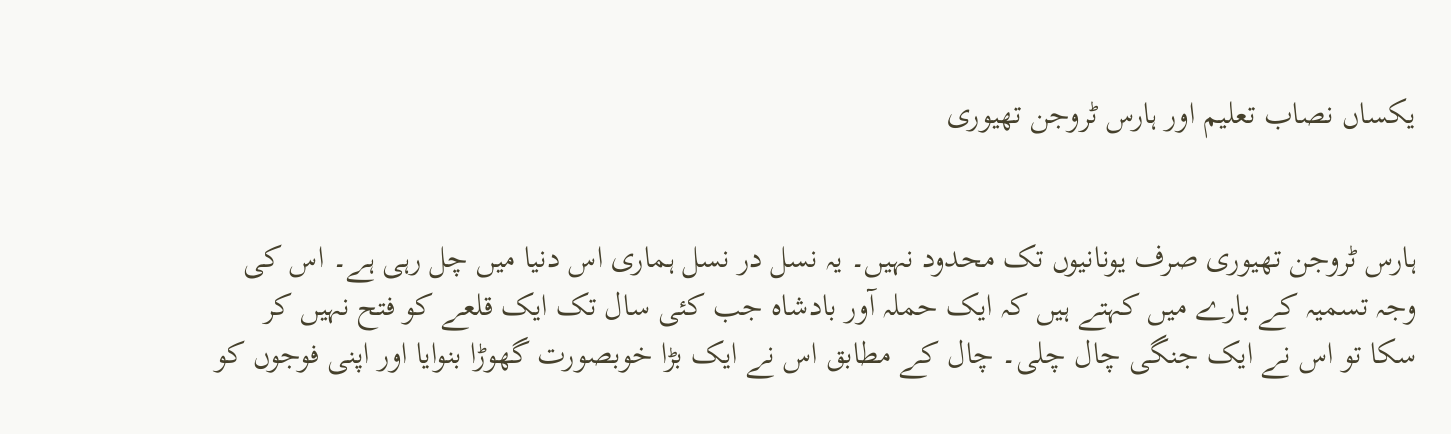یکساں نصاب تعلیم اور ہارس ٹروجن تھیوری


ہارس ٹروجن تھیوری صرف یونانیوں تک محدود نہیں۔ یہ نسل در نسل ہماری اس دنیا میں چل رہی ہے۔ اس کی وجہ تسمیہ کے بارے میں کہتے ہیں کہ ایک حملہ آور بادشاہ جب کئی سال تک ایک قلعے کو فتح نہیں کر سکا تو اس نے ایک جنگی چال چلی۔ چال کے مطابق اس نے ایک بڑا خوبصورت گھوڑا بنوایا اور اپنی فوجوں کو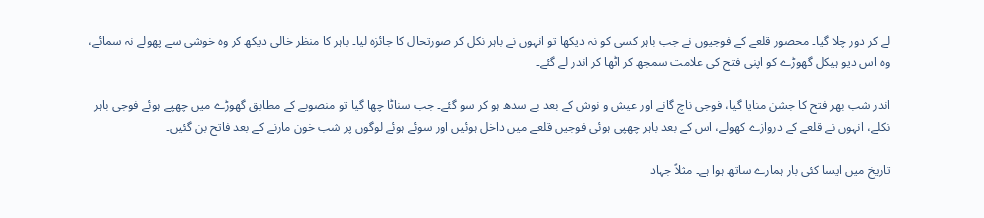لے کر دور چلا گیا۔ محصور قلعے کے فوجیوں نے جب باہر کسی کو نہ دیکھا تو انہوں نے باہر نکل کر صورتحال کا جائزہ لیا۔ باہر کا منظر خالی دیکھ کر وہ خوشی سے پھولے نہ سمائے، وہ اس دیو ہیکل گھوڑے کو اپنی فتح کی علامت سمجھ کر اٹھا کر اندر لے گئے۔

اندر شب بھر فتح کا جشن منایا گیا، فوجی ناچ گانے اور عیش و نوش کے بعد بے سدھ ہو کر سو گئے۔ جب سناٹا چھا گیا تو منصوبے کے مطابق گھوڑے میں چھپے ہوئے فوجی باہر نکلے، انہوں نے قلعے کے دروازے کھولے، اس کے بعد باہر چھپی ہوئی فوجیں قلعے میں داخل ہوئیں اور سوئے ہوئے لوگوں پر شب خون مارنے کے بعد فاتح بن گئیں۔

تاریخ میں ایسا کئی بار ہمارے ساتھ ہوا ہے۔ مثلاً جہاد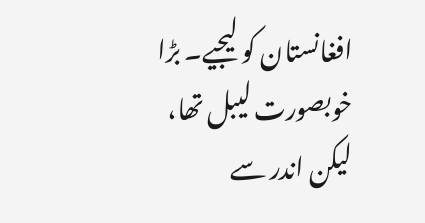افغانستان کو لیجیے۔ بڑا خوبصورت لیبل تھا، لیکن اندر سے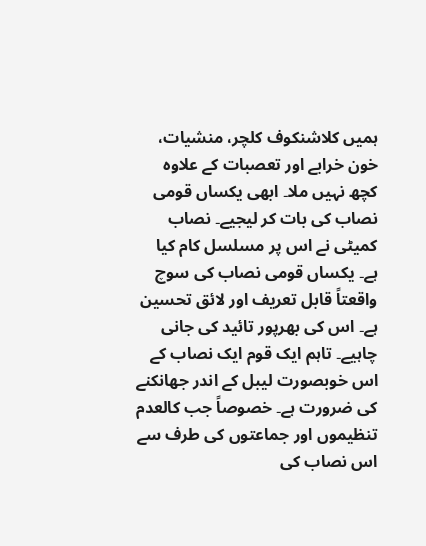ہمیں کلاشنکوف کلچر، منشیات، خون خرابے اور تعصبات کے علاوہ کچھ نہیں ملا۔ ابھی یکساں قومی نصاب کی بات کر لیجیے۔ نصاب کمیٹی نے اس پر مسلسل کام کیا ہے۔ یکساں قومی نصاب کی سوچ واقعتاً قابل تعریف اور لائق تحسین ہے۔ اس کی بھرپور تائید کی جانی چاہیے۔ تاہم ایک قوم ایک نصاب کے اس خوبصورت لیبل کے اندر جھانکنے کی ضرورت ہے۔ خصوصاً جب کالعدم تنظیموں اور جماعتوں کی طرف سے اس نصاب کی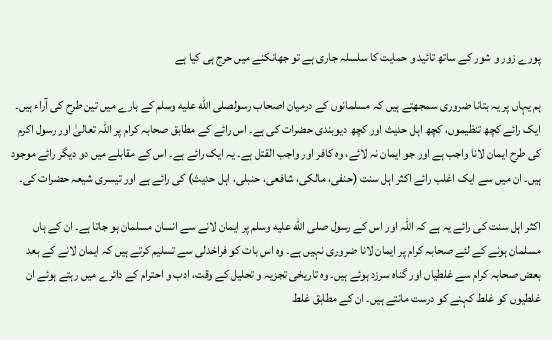پورے زور و شور کے ساتھ تائید و حمایت کا سلسلہ جاری ہے تو جھانکنے میں حرج ہی کیا ہے

ہم یہاں پر یہ بتانا ضروری سمجھتے ہیں کہ مسلمانوں کے درمیان اصحاب رسولصلى الله عليه وسلم کے بارے میں تین طرح کی آراء ہیں۔ ایک رائے کچھ تنظیموں، کچھ اہل حدیث اور کچھ دیوبندی حضرات کی ہے۔ اس رائے کے مطابق صحابہ کرام پر اللہ تعالیٰ اور رسول اکرم کی طرح ایمان لانا واجب ہے اور جو ایمان نہ لائے، وہ کافر اور واجب القتل ہے۔ یہ ایک رائے ہے۔ اس کے مقابلے میں دو دیگر رائے موجود ہیں۔ ان میں سے ایک اغلب رائے اکثر اہل سنت (حنفی، مالکی، شافعی، حنبلی، اہل حدیث) کی رائے ہے اور تیسری شیعہ حضرات کی۔

اکثر اہل سنت کی رائے یہ ہے کہ اللہ اور اس کے رسول صلى الله عليه وسلم پر ایمان لانے سے انسان مسلمان ہو جاتا ہے۔ ان کے ہاں مسلمان ہونے کے لئے صحابہ کرام پر ایمان لانا ضروری نہیں ہے۔ وہ اس بات کو فراخدلی سے تسلیم کرتے ہیں کہ ایمان لانے کے بعد بعض صحابہ کرام سے غلطیاں اور گناہ سرزد ہوئے ہیں۔ وہ تاریخی تجزیہ و تحلیل کے وقت، ادب و احترام کے دائرے میں رہتے ہوئے ان غلطیوں کو غلط کہنے کو درست مانتے ہیں۔ ان کے مطابق غلط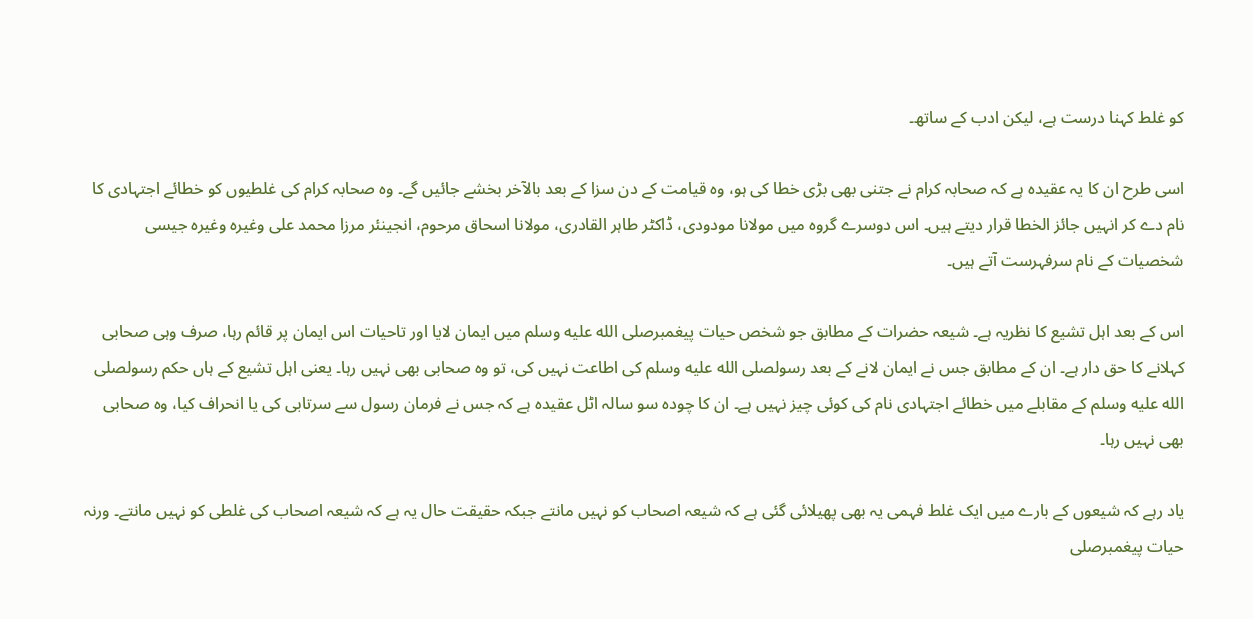کو غلط کہنا درست ہے، لیکن ادب کے ساتھ۔

اسی طرح ان کا یہ عقیدہ ہے کہ صحابہ کرام نے جتنی بھی بڑی خطا کی ہو، وہ قیامت کے دن سزا کے بعد بالآخر بخشے جائیں گے۔ وہ صحابہ کرام کی غلطیوں کو خطائے اجتہادی کا نام دے کر انہیں جائز الخطا قرار دیتے ہیں۔ اس دوسرے گروہ میں مولانا مودودی، ڈاکٹر طاہر القادری، مولانا اسحاق مرحوم، انجینئر مرزا محمد علی وغیرہ وغیرہ جیسی شخصیات کے نام سرفہرست آتے ہیں۔

اس کے بعد اہل تشیع کا نظریہ ہے۔ شیعہ حضرات کے مطابق جو شخص حیات پیغمبرصلى الله عليه وسلم میں ایمان لایا اور تاحیات اس ایمان پر قائم رہا، صرف وہی صحابی کہلانے کا حق دار ہے۔ ان کے مطابق جس نے ایمان لانے کے بعد رسولصلى الله عليه وسلم کی اطاعت نہیں کی، تو وہ صحابی بھی نہیں رہا۔ یعنی اہل تشیع کے ہاں حکم رسولصلى الله عليه وسلم کے مقابلے میں خطائے اجتہادی نام کی کوئی چیز نہیں ہے۔ ان کا چودہ سو سالہ اٹل عقیدہ ہے کہ جس نے فرمان رسول سے سرتابی کی یا انحراف کیا، وہ صحابی بھی نہیں رہا۔

یاد رہے کہ شیعوں کے بارے میں ایک غلط فہمی یہ بھی پھیلائی گئی ہے کہ شیعہ اصحاب کو نہیں مانتے جبکہ حقیقت حال یہ ہے کہ شیعہ اصحاب کی غلطی کو نہیں مانتے۔ ورنہ حیات پیغمبرصلى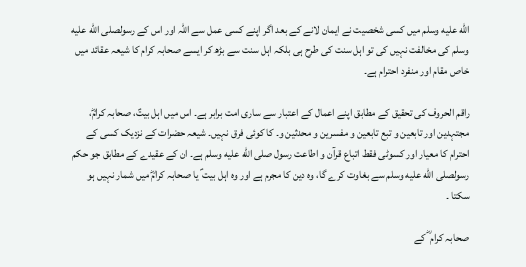الله عليه وسلم میں کسی شخصیت نے ایمان لانے کے بعد اگر اپنے کسی عمل سے اللہ اور اس کے رسولصلى الله عليه وسلم کی مخالفت نہیں کی تو اہل سنت کی طرح ہی بلکہ اہل سنت سے بڑھ کر ایسے صحابہ کرام کا شیعہ عقائد میں خاص مقام اور منفرد احترام ہے۔

راقم الحروف کی تحقیق کے مطابق اپنے اعمال کے اعتبار سے ساری امت برابر ہے۔ اس میں اہل بیتؑ، صحابہ کرامؓ، مجتہدین اور تابعین و تبع تابعین و مفسرین و محدثین و۔ کا کوئی فرق نہیں۔ شیعہ حضرات کے نزدیک کسی کے احترام کا معیار اور کسوٹی فقط اتباع قرآن و اطاعت رسول صلى الله عليه وسلم ہے۔ ان کے عقیدے کے مطابق جو حکم رسولصلى الله عليه وسلم سے بغاوت کرے گا، وہ دین کا مجرم ہے اور وہ اہل بیت ؑ یا صحابہ کرامؓ میں شمار نہیں ہو سکتا ۔

صحابہ کرام ؓ کے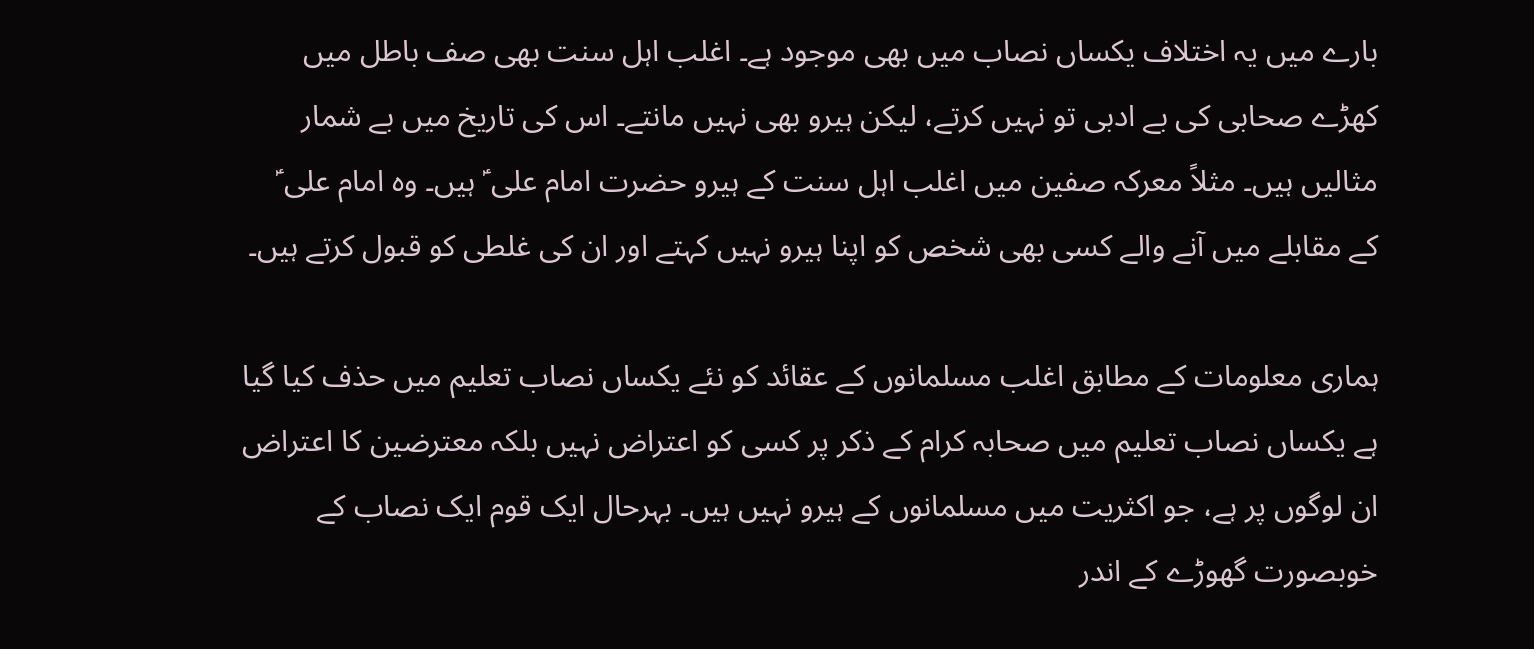بارے میں یہ اختلاف یکساں نصاب میں بھی موجود ہے۔ اغلب اہل سنت بھی صف باطل میں کھڑے صحابی کی بے ادبی تو نہیں کرتے، لیکن ہیرو بھی نہیں مانتے۔ اس کی تاریخ میں بے شمار مثالیں ہیں۔ مثلاً معرکہ صفین میں اغلب اہل سنت کے ہیرو حضرت امام علی ؑ ہیں۔ وہ امام علی ؑ کے مقابلے میں آنے والے کسی بھی شخص کو اپنا ہیرو نہیں کہتے اور ان کی غلطی کو قبول کرتے ہیں۔

ہماری معلومات کے مطابق اغلب مسلمانوں کے عقائد کو نئے یکساں نصاب تعلیم میں حذف کیا گیا ہے یکساں نصاب تعلیم میں صحابہ کرام کے ذکر پر کسی کو اعتراض نہیں بلکہ معترضین کا اعتراض ان لوگوں پر ہے، جو اکثریت میں مسلمانوں کے ہیرو نہیں ہیں۔ بہرحال ایک قوم ایک نصاب کے خوبصورت گھوڑے کے اندر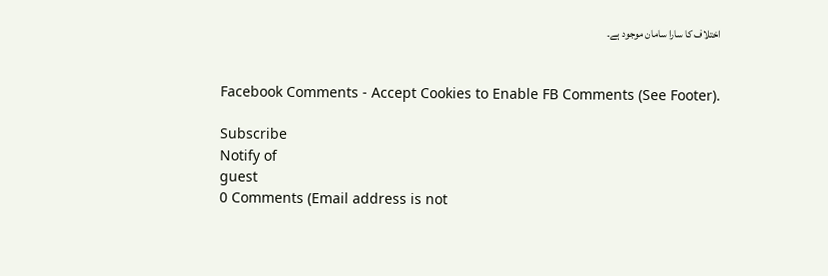اختلاف کا سارا سامان موجود ہے۔


Facebook Comments - Accept Cookies to Enable FB Comments (See Footer).

Subscribe
Notify of
guest
0 Comments (Email address is not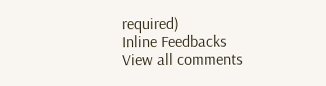required)
Inline Feedbacks
View all comments